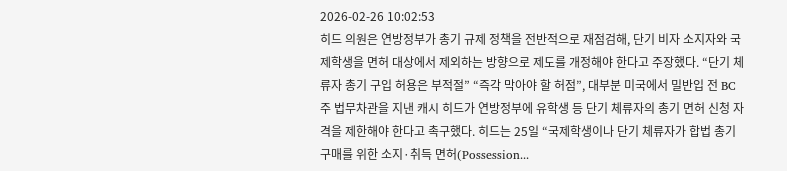2026-02-26 10:02:53
히드 의원은 연방정부가 총기 규제 정책을 전반적으로 재점검해, 단기 비자 소지자와 국제학생을 면허 대상에서 제외하는 방향으로 제도를 개정해야 한다고 주장했다. “단기 체류자 총기 구입 허용은 부적절” “즉각 막아야 할 허점”, 대부분 미국에서 밀반입 전 BC주 법무차관을 지낸 캐시 히드가 연방정부에 유학생 등 단기 체류자의 총기 면허 신청 자격을 제한해야 한다고 촉구했다. 히드는 25일 “국제학생이나 단기 체류자가 합법 총기 구매를 위한 소지·취득 면허(Possession...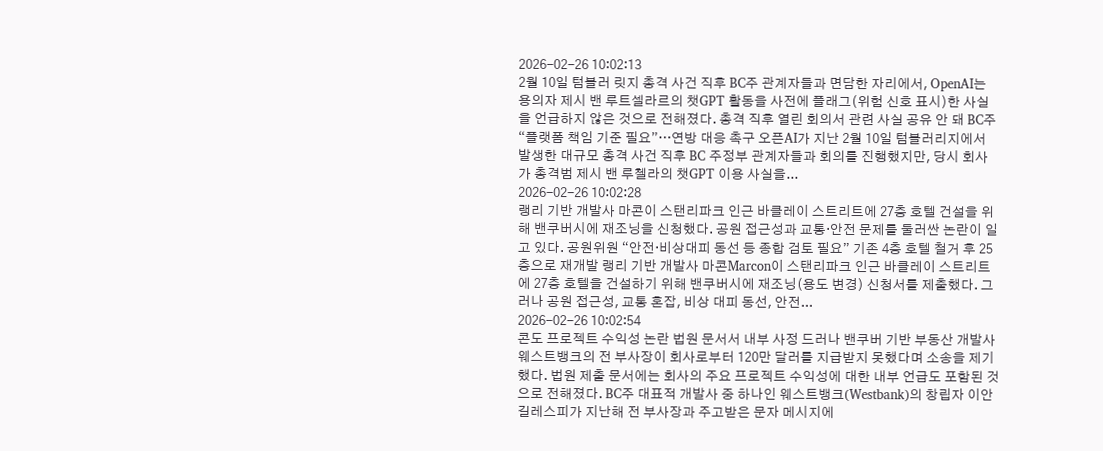2026-02-26 10:02:13
2월 10일 텀블러 릿지 총격 사건 직후 BC주 관계자들과 면담한 자리에서, OpenAI는 용의자 제시 밴 루트셀라르의 챗GPT 활동을 사전에 플래그(위험 신호 표시)한 사실을 언급하지 않은 것으로 전해졌다. 총격 직후 열린 회의서 관련 사실 공유 안 돼 BC주 “플랫폼 책임 기준 필요”…연방 대응 촉구 오픈AI가 지난 2월 10일 텀블러리지에서 발생한 대규모 총격 사건 직후 BC 주정부 관계자들과 회의를 진행했지만, 당시 회사가 총격범 제시 밴 루첼라의 챗GPT 이용 사실을...
2026-02-26 10:02:28
랭리 기반 개발사 마콘이 스탠리파크 인근 바클레이 스트리트에 27층 호텔 건설을 위해 밴쿠버시에 재조닝을 신청했다. 공원 접근성과 교통·안전 문제를 둘러싼 논란이 일고 있다. 공원위원 “안전·비상대피 동선 등 종합 검토 필요” 기존 4층 호텔 철거 후 25층으로 재개발 랭리 기반 개발사 마콘Marcon이 스탠리파크 인근 바클레이 스트리트에 27층 호텔을 건설하기 위해 밴쿠버시에 재조닝(용도 변경) 신청서를 제출했다. 그러나 공원 접근성, 교통 혼잡, 비상 대피 동선, 안전...
2026-02-26 10:02:54
콘도 프로젝트 수익성 논란 법원 문서서 내부 사정 드러나 밴쿠버 기반 부동산 개발사 웨스트뱅크의 전 부사장이 회사로부터 120만 달러를 지급받지 못했다며 소송을 제기했다. 법원 제출 문서에는 회사의 주요 프로젝트 수익성에 대한 내부 언급도 포함된 것으로 전해졌다. BC주 대표적 개발사 중 하나인 웨스트뱅크(Westbank)의 창립자 이안 길레스피가 지난해 전 부사장과 주고받은 문자 메시지에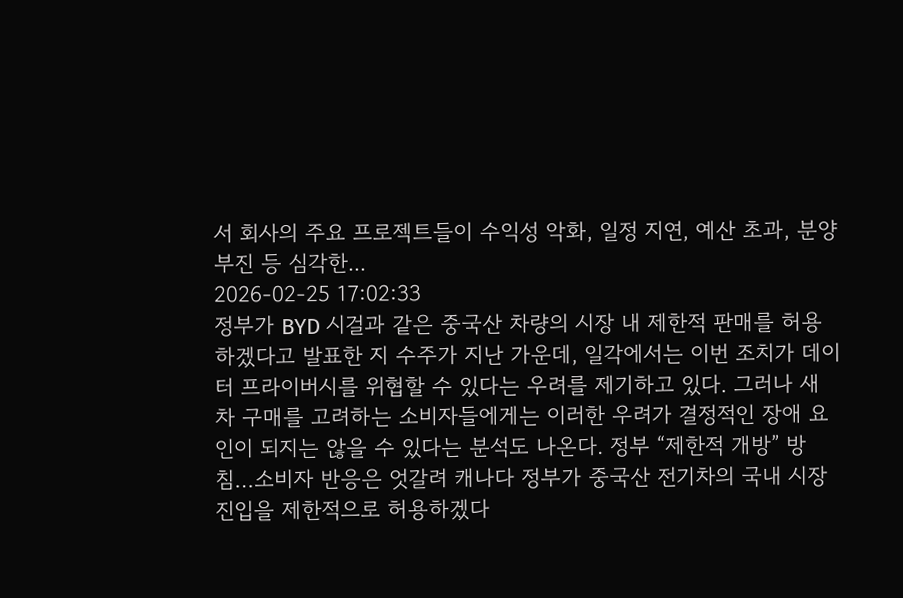서 회사의 주요 프로젝트들이 수익성 악화, 일정 지연, 예산 초과, 분양 부진 등 심각한...
2026-02-25 17:02:33
정부가 BYD 시걸과 같은 중국산 차량의 시장 내 제한적 판매를 허용하겠다고 발표한 지 수주가 지난 가운데, 일각에서는 이번 조치가 데이터 프라이버시를 위협할 수 있다는 우려를 제기하고 있다. 그러나 새 차 구매를 고려하는 소비자들에게는 이러한 우려가 결정적인 장애 요인이 되지는 않을 수 있다는 분석도 나온다. 정부 “제한적 개방” 방침…소비자 반응은 엇갈려 캐나다 정부가 중국산 전기차의 국내 시장 진입을 제한적으로 허용하겠다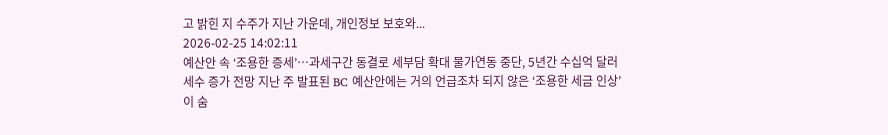고 밝힌 지 수주가 지난 가운데, 개인정보 보호와...
2026-02-25 14:02:11
예산안 속 ‘조용한 증세’…과세구간 동결로 세부담 확대 물가연동 중단, 5년간 수십억 달러 세수 증가 전망 지난 주 발표된 BC 예산안에는 거의 언급조차 되지 않은 ‘조용한 세금 인상’ 이 숨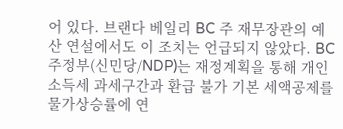어 있다. 브랜다 베일리 BC 주 재무장관의 예산 연설에서도 이 조치는 언급되지 않았다. BC주정부(신민당/NDP)는 재정계획을 통해 개인소득세 과세구간과 환급 불가 기본 세액공제를 물가상승률에 연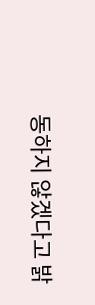동하지 않겠다고 밝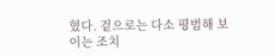혔다. 겉으로는 다소 평범해 보이는 조치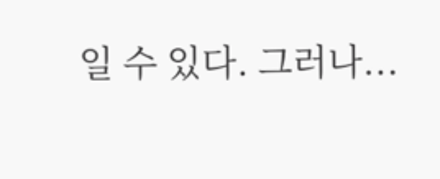일 수 있다. 그러나...